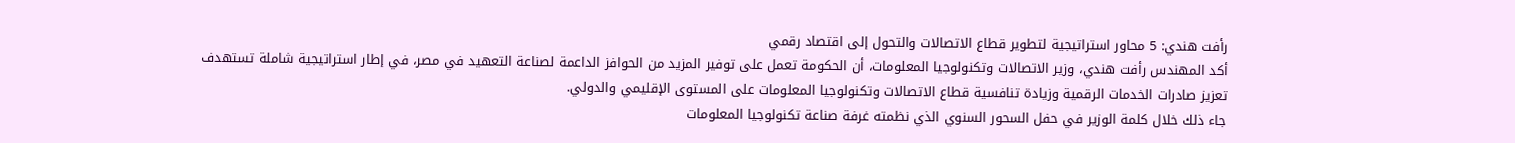رأفت هندي: 5 محاور استراتيجية لتطوير قطاع الاتصالات والتحول إلى اقتصاد رقمي
أكد المهندس رأفت هندي، وزير الاتصالات وتكنولوجيا المعلومات، أن الحكومة تعمل على توفير المزيد من الحوافز الداعمة لصناعة التعهيد في مصر، في إطار استراتيجية شاملة تستهدف تعزيز صادرات الخدمات الرقمية وزيادة تنافسية قطاع الاتصالات وتكنولوجيا المعلومات على المستوى الإقليمي والدولي.
جاء ذلك خلال كلمة الوزير في حفل السحور السنوي الذي نظمته غرفة صناعة تكنولوجيا المعلومات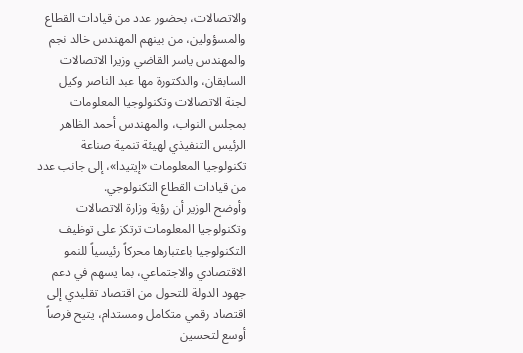والاتصالات، بحضور عدد من قيادات القطاع والمسؤولين، من بينهم المهندس خالد نجم والمهندس ياسر القاضي وزيرا الاتصالات السابقان، والدكتورة مها عبد الناصر وكيل لجنة الاتصالات وتكنولوجيا المعلومات بمجلس النواب، والمهندس أحمد الظاهر الرئيس التنفيذي لهيئة تنمية صناعة تكنولوجيا المعلومات «إيتيدا»، إلى جانب عدد من قيادات القطاع التكنولوجي.
وأوضح الوزير أن رؤية وزارة الاتصالات وتكنولوجيا المعلومات ترتكز على توظيف التكنولوجيا باعتبارها محركاً رئيسياً للنمو الاقتصادي والاجتماعي، بما يسهم في دعم جهود الدولة للتحول من اقتصاد تقليدي إلى اقتصاد رقمي متكامل ومستدام، يتيح فرصاً أوسع لتحسين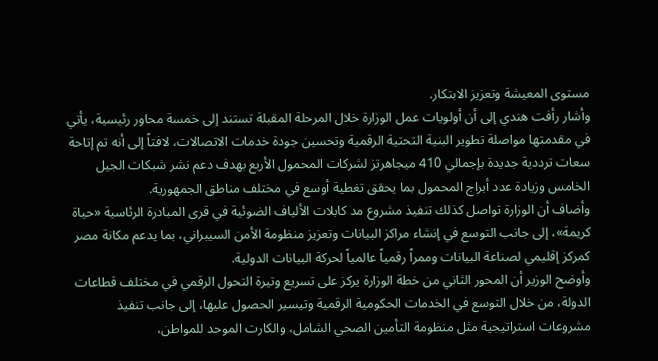مستوى المعيشة وتعزيز الابتكار.
وأشار رأفت هندي إلى أن أولويات عمل الوزارة خلال المرحلة المقبلة تستند إلى خمسة محاور رئيسية، يأتي في مقدمتها مواصلة تطوير البنية التحتية الرقمية وتحسين جودة خدمات الاتصالات، لافتاً إلى أنه تم إتاحة سعات ترددية جديدة بإجمالي 410 ميجاهرتز لشركات المحمول الأربع بهدف دعم نشر شبكات الجيل الخامس وزيادة عدد أبراج المحمول بما يحقق تغطية أوسع في مختلف مناطق الجمهورية.
وأضاف أن الوزارة تواصل كذلك تنفيذ مشروع مد كابلات الألياف الضوئية في قرى المبادرة الرئاسية «حياة كريمة»، إلى جانب التوسع في إنشاء مراكز البيانات وتعزيز منظومة الأمن السيبراني، بما يدعم مكانة مصر كمركز إقليمي لصناعة البيانات وممراً رقمياً عالمياً لحركة البيانات الدولية.
وأوضح الوزير أن المحور الثاني من خطة الوزارة يركز على تسريع وتيرة التحول الرقمي في مختلف قطاعات الدولة، من خلال التوسع في الخدمات الحكومية الرقمية وتيسير الحصول عليها، إلى جانب تنفيذ مشروعات استراتيجية مثل منظومة التأمين الصحي الشامل، والكارت الموحد للمواطن،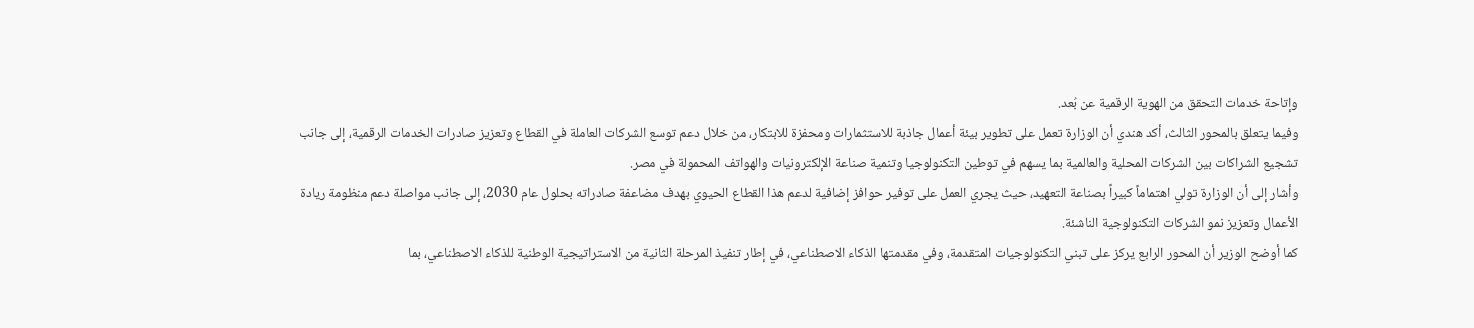وإتاحة خدمات التحقق من الهوية الرقمية عن بُعد.
وفيما يتعلق بالمحور الثالث، أكد هندي أن الوزارة تعمل على تطوير بيئة أعمال جاذبة للاستثمارات ومحفزة للابتكار، من خلال دعم توسع الشركات العاملة في القطاع وتعزيز صادرات الخدمات الرقمية، إلى جانب تشجيع الشراكات بين الشركات المحلية والعالمية بما يسهم في توطين التكنولوجيا وتنمية صناعة الإلكترونيات والهواتف المحمولة في مصر.
وأشار إلى أن الوزارة تولي اهتماماً كبيراً بصناعة التعهيد، حيث يجري العمل على توفير حوافز إضافية لدعم هذا القطاع الحيوي بهدف مضاعفة صادراته بحلول عام 2030، إلى جانب مواصلة دعم منظومة ريادة الأعمال وتعزيز نمو الشركات التكنولوجية الناشئة.
كما أوضح الوزير أن المحور الرابع يركز على تبني التكنولوجيات المتقدمة، وفي مقدمتها الذكاء الاصطناعي، في إطار تنفيذ المرحلة الثانية من الاستراتيجية الوطنية للذكاء الاصطناعي، بما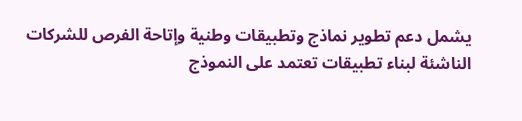يشمل دعم تطوير نماذج وتطبيقات وطنية وإتاحة الفرص للشركات الناشئة لبناء تطبيقات تعتمد على النموذج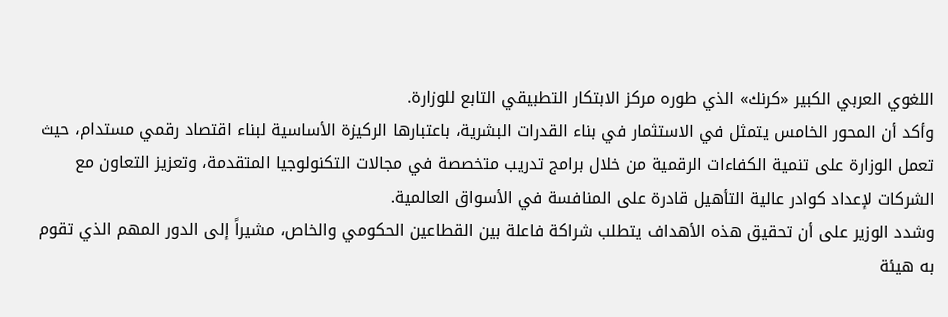اللغوي العربي الكبير «كرنك» الذي طوره مركز الابتكار التطبيقي التابع للوزارة.
وأكد أن المحور الخامس يتمثل في الاستثمار في بناء القدرات البشرية، باعتبارها الركيزة الأساسية لبناء اقتصاد رقمي مستدام، حيث تعمل الوزارة على تنمية الكفاءات الرقمية من خلال برامج تدريب متخصصة في مجالات التكنولوجيا المتقدمة، وتعزيز التعاون مع الشركات لإعداد كوادر عالية التأهيل قادرة على المنافسة في الأسواق العالمية.
وشدد الوزير على أن تحقيق هذه الأهداف يتطلب شراكة فاعلة بين القطاعين الحكومي والخاص، مشيراً إلى الدور المهم الذي تقوم به هيئة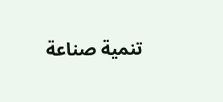تنمية صناعة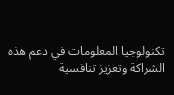تكنولوجيا المعلومات في دعم هذه الشراكة وتعزيز تنافسية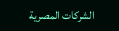الشركات المصرية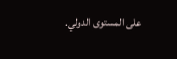على المستوى الدولي.